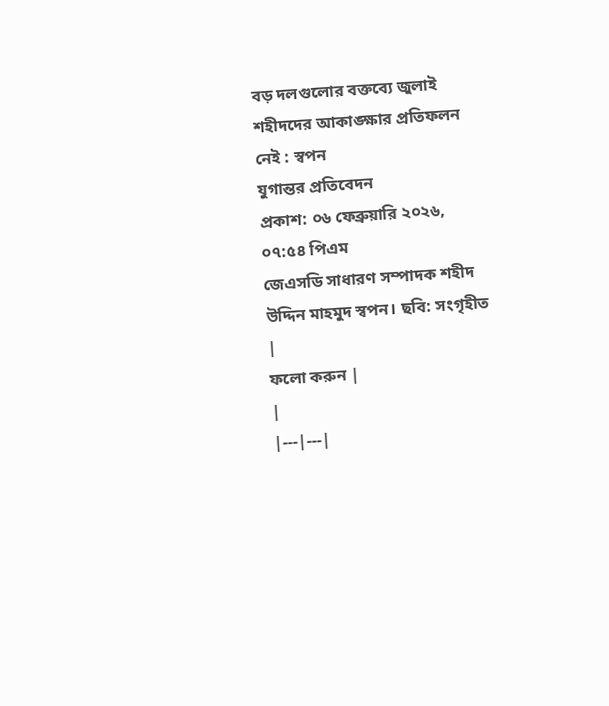বড় দলগুলোর বক্তব্যে জুলাই শহীদদের আকাঙ্ক্ষার প্রতিফলন নেই : স্বপন
যুগান্তর প্রতিবেদন
প্রকাশ: ০৬ ফেব্রুয়ারি ২০২৬, ০৭:৫৪ পিএম
জেএসডি সাধারণ সম্পাদক শহীদ উদ্দিন মাহমুদ স্বপন। ছবি: সংগৃহীত
|
ফলো করুন |
|
|---|---|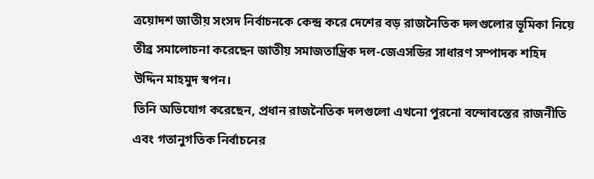ত্রয়োদশ জাতীয় সংসদ নির্বাচনকে কেন্দ্র করে দেশের বড় রাজনৈতিক দলগুলোর ভূমিকা নিয়ে তীব্র সমালোচনা করেছেন জাতীয় সমাজতান্ত্রিক দল-জেএসডির সাধারণ সম্পাদক শহিদ উদ্দিন মাহমুদ স্বপন।
তিনি অভিযোগ করেছেন, প্রধান রাজনৈতিক দলগুলো এখনো পুরনো বন্দোবস্তের রাজনীতি এবং গতানুগতিক নির্বাচনের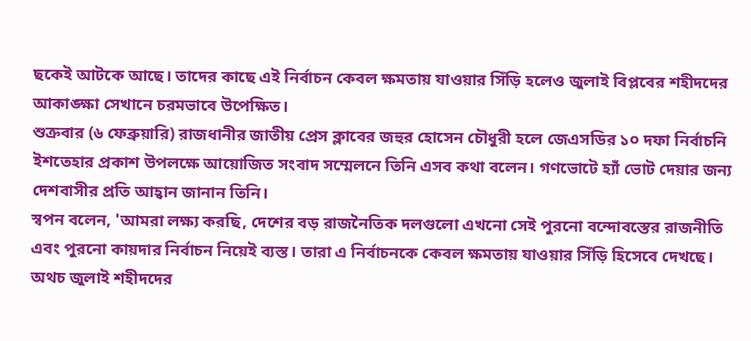ছকেই আটকে আছে। তাদের কাছে এই নির্বাচন কেবল ক্ষমতায় যাওয়ার সিঁড়ি হলেও জুলাই বিপ্লবের শহীদদের আকাঙ্ক্ষা সেখানে চরমভাবে উপেক্ষিত।
শুক্রবার (৬ ফেব্রুয়ারি) রাজধানীর জাতীয় প্রেস ক্লাবের জহুর হোসেন চৌধুরী হলে জেএসডির ১০ দফা নির্বাচনি ইশতেহার প্রকাশ উপলক্ষে আয়োজিত সংবাদ সম্মেলনে তিনি এসব কথা বলেন। গণভোটে হ্যাঁ ভোট দেয়ার জন্য দেশবাসীর প্রতি আহ্বান জানান তিনি।
স্বপন বলেন, 'আমরা লক্ষ্য করছি, দেশের বড় রাজনৈতিক দলগুলো এখনো সেই পুরনো বন্দোবস্তের রাজনীতি এবং পুরনো কায়দার নির্বাচন নিয়েই ব্যস্ত। তারা এ নির্বাচনকে কেবল ক্ষমতায় যাওয়ার সিঁড়ি হিসেবে দেখছে। অথচ জুলাই শহীদদের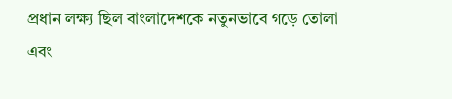প্রধান লক্ষ্য ছিল বাংলাদেশকে নতুনভাবে গড়ে তোলা এবং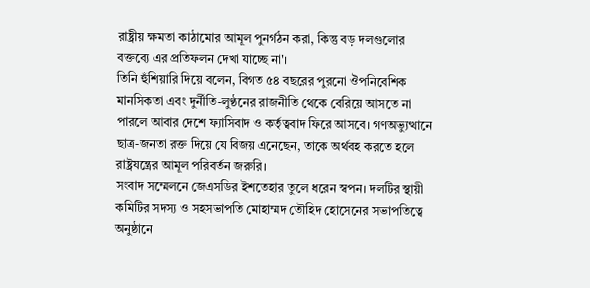রাষ্ট্রীয় ক্ষমতা কাঠামোর আমূল পুনর্গঠন করা, কিন্তু বড় দলগুলোর বক্তব্যে এর প্রতিফলন দেখা যাচ্ছে না'।
তিনি হুঁশিয়ারি দিয়ে বলেন, বিগত ৫৪ বছরের পুরনো ঔপনিবেশিক মানসিকতা এবং দুর্নীতি-লুণ্ঠনের রাজনীতি থেকে বেরিয়ে আসতে না পারলে আবার দেশে ফ্যাসিবাদ ও কর্তৃত্ববাদ ফিরে আসবে। গণঅভ্যুত্থানে ছাত্র-জনতা রক্ত দিয়ে যে বিজয় এনেছেন, তাকে অর্থবহ করতে হলে রাষ্ট্রযন্ত্রের আমূল পরিবর্তন জরুরি।
সংবাদ সম্মেলনে জেএসডির ইশতেহার তুলে ধরেন স্বপন। দলটির স্থায়ী কমিটির সদস্য ও সহসভাপতি মোহাম্মদ তৌহিদ হোসেনের সভাপতিত্বে অনুষ্ঠানে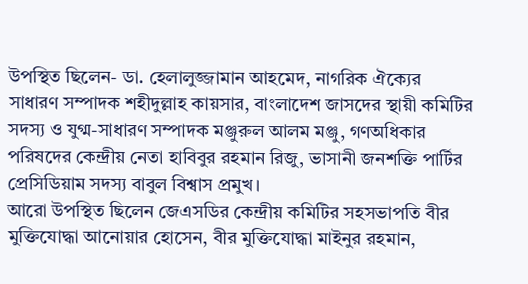উপস্থিত ছিলেন- ডা. হেলালুজ্জামান আহমেদ, নাগরিক ঐক্যের সাধারণ সম্পাদক শহীদুল্লাহ কায়সার, বাংলাদেশ জাসদের স্থায়ী কমিটির সদস্য ও যুগ্ম-সাধারণ সম্পাদক মঞ্জুরুল আলম মঞ্জু, গণঅধিকার পরিষদের কেন্দ্রীয় নেতা হাবিবুর রহমান রিজু, ভাসানী জনশক্তি পার্টির প্রেসিডিয়াম সদস্য বাবুল বিশ্বাস প্রমুখ।
আরো উপস্থিত ছিলেন জেএসডির কেন্দ্রীয় কমিটির সহসভাপতি বীর মুক্তিযোদ্ধা আনোয়ার হোসেন, বীর মুক্তিযোদ্ধা মাইনুর রহমান,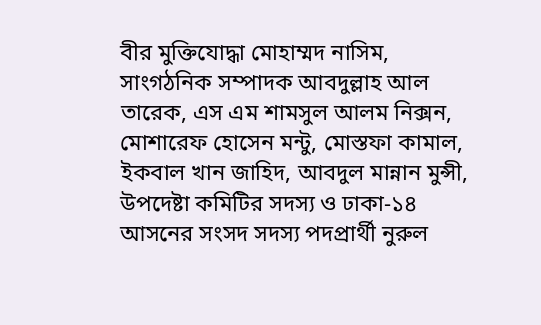বীর মুক্তিযোদ্ধা মোহাম্মদ নাসিম, সাংগঠনিক সম্পাদক আবদুল্লাহ আল তারেক, এস এম শামসুল আলম নিক্সন, মোশারেফ হোসেন মন্টু, মোস্তফা কামাল, ইকবাল খান জাহিদ, আবদুল মান্নান মুন্সী, উপদেষ্টা কমিটির সদস্য ও ঢাকা-১৪ আসনের সংসদ সদস্য পদপ্রার্থী নুরুল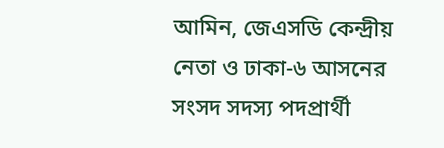আমিন, জেএসডি কেন্দ্রীয় নেতা ও ঢাকা-৬ আসনের সংসদ সদস্য পদপ্রার্থী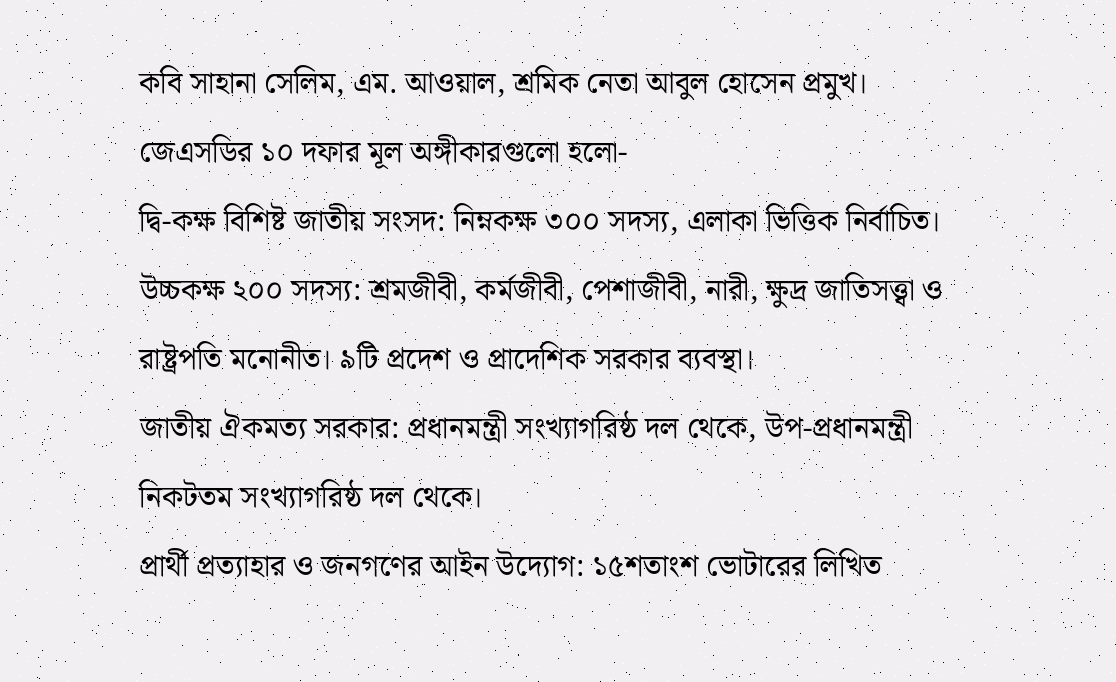কবি সাহানা সেলিম, এম. আওয়াল, শ্রমিক নেতা আবুল হোসেন প্রমুখ।
জেএসডির ১০ দফার মূল অঙ্গীকারগুলো হলো-
দ্বি-কক্ষ বিশিষ্ট জাতীয় সংসদ: নিম্নকক্ষ ৩০০ সদস্য, এলাকা ভিত্তিক নির্বাচিত। উচ্চকক্ষ ২০০ সদস্য: শ্রমজীবী, কর্মজীবী, পেশাজীবী, নারী, ক্ষুদ্র জাতিসত্ত্বা ও রাষ্ট্রপতি মনোনীত। ৯টি প্রদেশ ও প্রাদেশিক সরকার ব্যবস্থা।
জাতীয় ঐকমত্য সরকার: প্রধানমন্ত্রী সংখ্যাগরিষ্ঠ দল থেকে, উপ-প্রধানমন্ত্রী নিকটতম সংখ্যাগরিষ্ঠ দল থেকে।
প্রার্থী প্রত্যাহার ও জনগণের আইন উদ্যোগ: ১৫শতাংশ ভোটারের লিখিত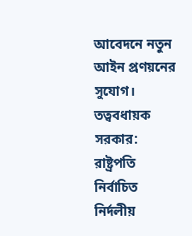আবেদনে নতুন আইন প্রণয়নের সুযোগ।
তত্ববধায়ক সরকার: রাষ্ট্রপতি নির্বাচিত নির্দলীয়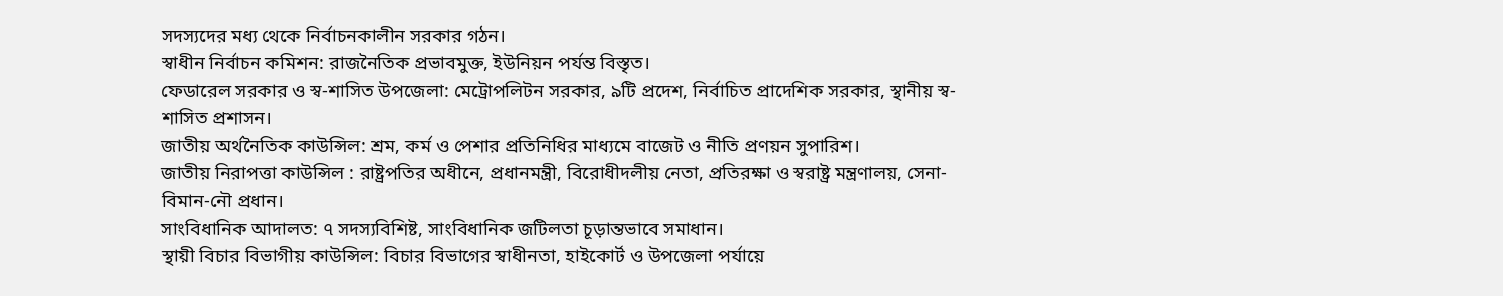সদস্যদের মধ্য থেকে নির্বাচনকালীন সরকার গঠন।
স্বাধীন নির্বাচন কমিশন: রাজনৈতিক প্রভাবমুক্ত, ইউনিয়ন পর্যন্ত বিস্তৃত।
ফেডারেল সরকার ও স্ব-শাসিত উপজেলা: মেট্রোপলিটন সরকার, ৯টি প্রদেশ, নির্বাচিত প্রাদেশিক সরকার, স্থানীয় স্ব-শাসিত প্রশাসন।
জাতীয় অর্থনৈতিক কাউন্সিল: শ্রম, কর্ম ও পেশার প্রতিনিধির মাধ্যমে বাজেট ও নীতি প্রণয়ন সুপারিশ।
জাতীয় নিরাপত্তা কাউন্সিল : রাষ্ট্রপতির অধীনে, প্রধানমন্ত্রী, বিরোধীদলীয় নেতা, প্রতিরক্ষা ও স্বরাষ্ট্র মন্ত্রণালয়, সেনা-বিমান-নৌ প্রধান।
সাংবিধানিক আদালত: ৭ সদস্যবিশিষ্ট, সাংবিধানিক জটিলতা চূড়ান্তভাবে সমাধান।
স্থায়ী বিচার বিভাগীয় কাউন্সিল: বিচার বিভাগের স্বাধীনতা, হাইকোর্ট ও উপজেলা পর্যায়ে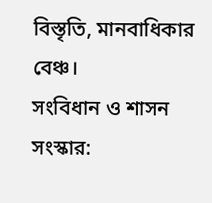বিস্তৃতি, মানবাধিকার বেঞ্চ।
সংবিধান ও শাসন সংস্কার: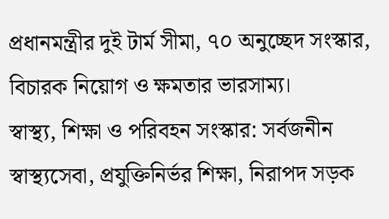প্রধানমন্ত্রীর দুই টার্ম সীমা, ৭০ অনুচ্ছেদ সংস্কার, বিচারক নিয়োগ ও ক্ষমতার ভারসাম্য।
স্বাস্থ্য, শিক্ষা ও পরিবহন সংস্কার: সর্বজনীন স্বাস্থ্যসেবা, প্রযুক্তিনির্ভর শিক্ষা, নিরাপদ সড়ক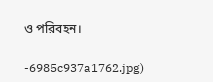ও পরিবহন।

-6985c937a1762.jpg)